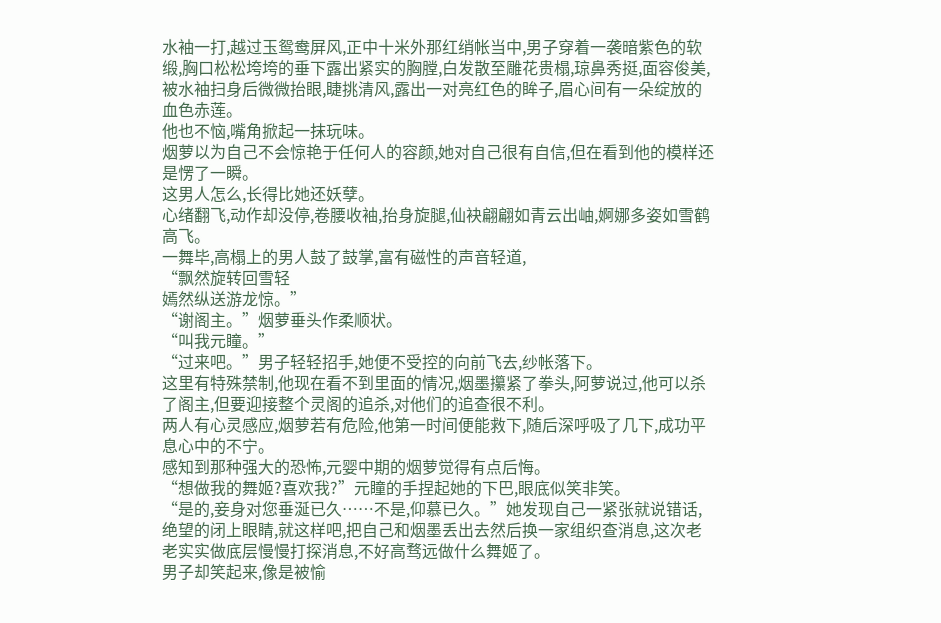水袖一打,越过玉鸳鸯屏风,正中十米外那红绡帐当中,男子穿着一袭暗紫色的软缎,胸口松松垮垮的垂下露出紧实的胸膛,白发散至雕花贵榻,琼鼻秀挺,面容俊美,被水袖扫身后微微抬眼,睫挑清风,露出一对亮红色的眸子,眉心间有一朵绽放的血色赤莲。
他也不恼,嘴角掀起一抹玩味。
烟萝以为自己不会惊艳于任何人的容颜,她对自己很有自信,但在看到他的模样还是愣了一瞬。
这男人怎么,长得比她还妖孽。
心绪翻飞,动作却没停,卷腰收袖,抬身旋腿,仙袂翩翩如青云出岫,婀娜多姿如雪鹤高飞。
一舞毕,高榻上的男人鼓了鼓掌,富有磁性的声音轻道,
“飘然旋转回雪轻
嫣然纵送游龙惊。”
“谢阁主。”烟萝垂头作柔顺状。
“叫我元瞳。”
“过来吧。”男子轻轻招手,她便不受控的向前飞去,纱帐落下。
这里有特殊禁制,他现在看不到里面的情况,烟墨攥紧了拳头,阿萝说过,他可以杀了阁主,但要迎接整个灵阁的追杀,对他们的追查很不利。
两人有心灵感应,烟萝若有危险,他第一时间便能救下,随后深呼吸了几下,成功平息心中的不宁。
感知到那种强大的恐怖,元婴中期的烟萝觉得有点后悔。
“想做我的舞姬?喜欢我?”元瞳的手捏起她的下巴,眼底似笑非笑。
“是的,妾身对您垂涎已久……不是,仰慕已久。”她发现自己一紧张就说错话,绝望的闭上眼睛,就这样吧,把自己和烟墨丢出去然后换一家组织查消息,这次老老实实做底层慢慢打探消息,不好高骛远做什么舞姬了。
男子却笑起来,像是被愉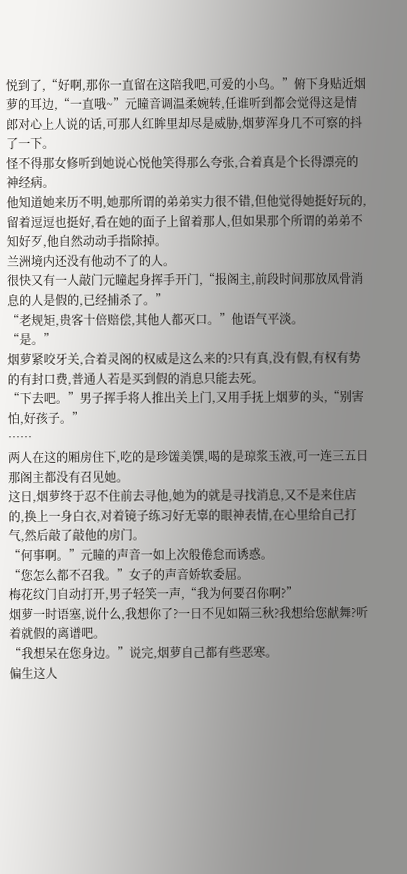悦到了,“好啊,那你一直留在这陪我吧,可爱的小鸟。”俯下身贴近烟萝的耳边,“一直哦~”元瞳音调温柔婉转,任谁听到都会觉得这是情郎对心上人说的话,可那人红眸里却尽是威胁,烟萝浑身几不可察的抖了一下。
怪不得那女修听到她说心悦他笑得那么夸张,合着真是个长得漂亮的神经病。
他知道她来历不明,她那所谓的弟弟实力很不错,但他觉得她挺好玩的,留着逗逗也挺好,看在她的面子上留着那人,但如果那个所谓的弟弟不知好歹,他自然动动手指除掉。
兰洲境内还没有他动不了的人。
很快又有一人敲门元瞳起身挥手开门,“报阁主,前段时间那放凤骨消息的人是假的,已经捕杀了。”
“老规矩,贵客十倍赔偿,其他人都灭口。”他语气平淡。
“是。”
烟萝紧咬牙关,合着灵阁的权威是这么来的?只有真,没有假,有权有势的有封口费,普通人若是买到假的消息只能去死。
“下去吧。”男子挥手将人推出关上门,又用手抚上烟萝的头,“别害怕,好孩子。”
……
两人在这的厢房住下,吃的是珍馐美馔,喝的是琼浆玉液,可一连三五日那阁主都没有召见她。
这日,烟萝终于忍不住前去寻他,她为的就是寻找消息,又不是来住店的,换上一身白衣,对着镜子练习好无辜的眼神表情,在心里给自己打气,然后敲了敲他的房门。
“何事啊。”元瞳的声音一如上次般倦怠而诱惑。
“您怎么都不召我。”女子的声音娇软委屈。
梅花纹门自动打开,男子轻笑一声,“我为何要召你啊?”
烟萝一时语塞,说什么,我想你了?一日不见如隔三秋?我想给您献舞?听着就假的离谱吧。
“我想呆在您身边。”说完,烟萝自己都有些恶寒。
偏生这人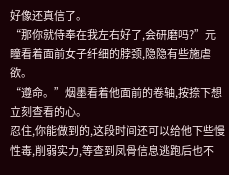好像还真信了。
“那你就侍奉在我左右好了,会研磨吗?”元瞳看着面前女子纤细的脖颈,隐隐有些施虐欲。
“遵命。”烟墨看着他面前的卷轴,按捺下想立刻查看的心。
忍住,你能做到的,这段时间还可以给他下些慢性毒,削弱实力,等查到凤骨信息逃跑后也不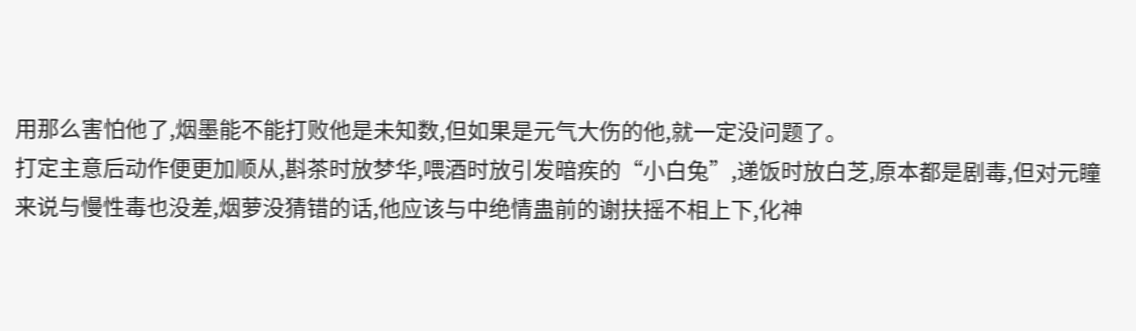用那么害怕他了,烟墨能不能打败他是未知数,但如果是元气大伤的他,就一定没问题了。
打定主意后动作便更加顺从,斟茶时放梦华,喂酒时放引发暗疾的“小白兔”,递饭时放白芝,原本都是剧毒,但对元瞳来说与慢性毒也没差,烟萝没猜错的话,他应该与中绝情蛊前的谢扶摇不相上下,化神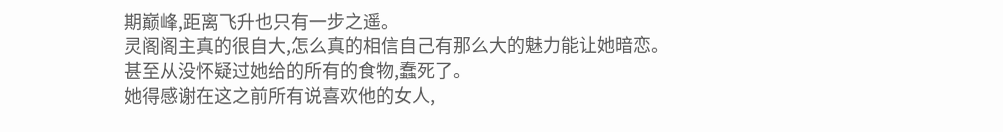期巅峰,距离飞升也只有一步之遥。
灵阁阁主真的很自大,怎么真的相信自己有那么大的魅力能让她暗恋。
甚至从没怀疑过她给的所有的食物,蠢死了。
她得感谢在这之前所有说喜欢他的女人,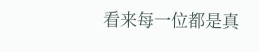看来每一位都是真